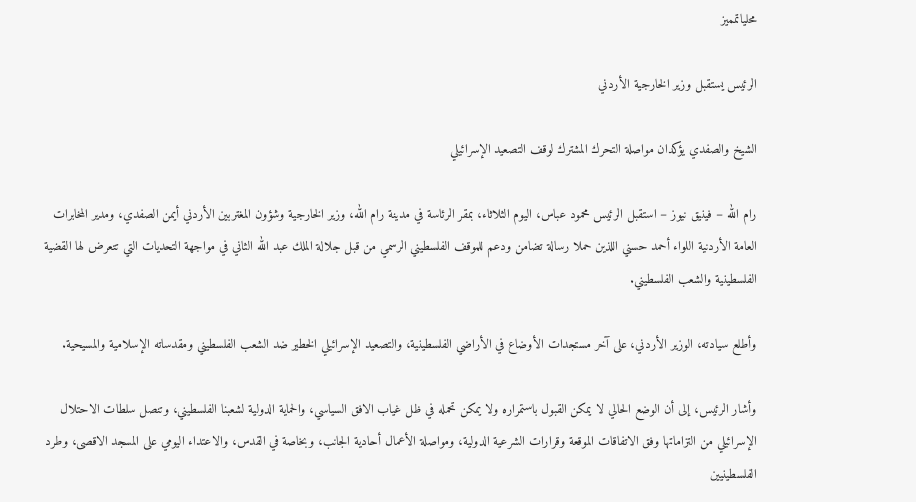محلياتمميز

الرئيس يستقبل وزير الخارجية الأردني

الشيخ والصفدي يؤكدان مواصلة التحرك المشترك لوقف التصعيد الإسرائيلي

رام الله – فينيق نيوز – استقبل الرئيس محمود عباس، اليوم الثلاثاء، بمقر الرئاسة في مدينة رام الله، وزير الخارجية وشؤون المغتربين الأردني أيمن الصفدي، ومدير المخابرات العامة الأردنية اللواء أحمد حسني اللذين حملا رسالة تضامن ودعم للموقف الفلسطيني الرسمي من قبل جلالة الملك عبد الله الثاني في مواجهة التحديات التي تتعرض لها القضية الفلسطينية والشعب الفلسطيني.

وأطلع سيادته، الوزير الأردني، على آخر مستجدات الأوضاع في الأراضي الفلسطينية، والتصعيد الإسرائيلي الخطير ضد الشعب الفلسطيني ومقدساته الإسلامية والمسيحية.

وأشار الرئيس، إلى أن الوضع الحالي لا يمكن القبول باستمراره ولا يمكن تحمله في ظل غياب الافق السياسي، والحماية الدولية لشعبنا الفلسطيني، وتنصل سلطات الاحتلال الإسرائيلي من التزاماتها وفق الاتفاقات الموقعة وقرارات الشرعية الدولية، ومواصلة الأعمال أحادية الجانب، وبخاصة في القدس، والاعتداء اليومي على المسجد الاقصى، وطرد الفلسطينيين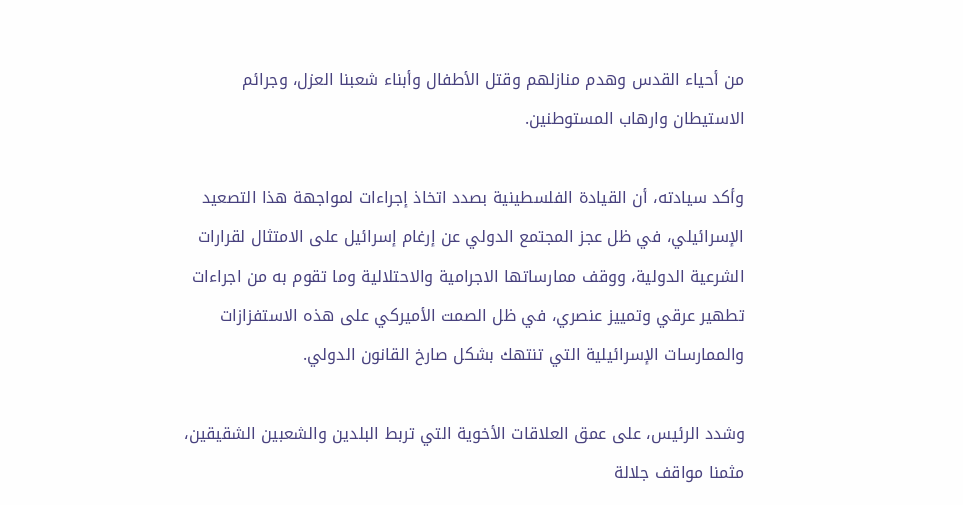من أحياء القدس وهدم منازلهم وقتل الأطفال وأبناء شعبنا العزل، وجرائم الاستيطان وارهاب المستوطنين.

وأكد سيادته، أن القيادة الفلسطينية بصدد اتخاذ إجراءات لمواجهة هذا التصعيد الإسرائيلي، في ظل عجز المجتمع الدولي عن إرغام إسرائيل على الامتثال لقرارات الشرعية الدولية، ووقف ممارساتها الاجرامية والاحتلالية وما تقوم به من اجراءات تطهير عرقي وتمييز عنصري، في ظل الصمت الأميركي على هذه الاستفزازات والممارسات الإسرائيلية التي تنتهك بشكل صارخ القانون الدولي.

وشدد الرئيس، على عمق العلاقات الأخوية التي تربط البلدين والشعبين الشقيقين، مثمنا مواقف جلالة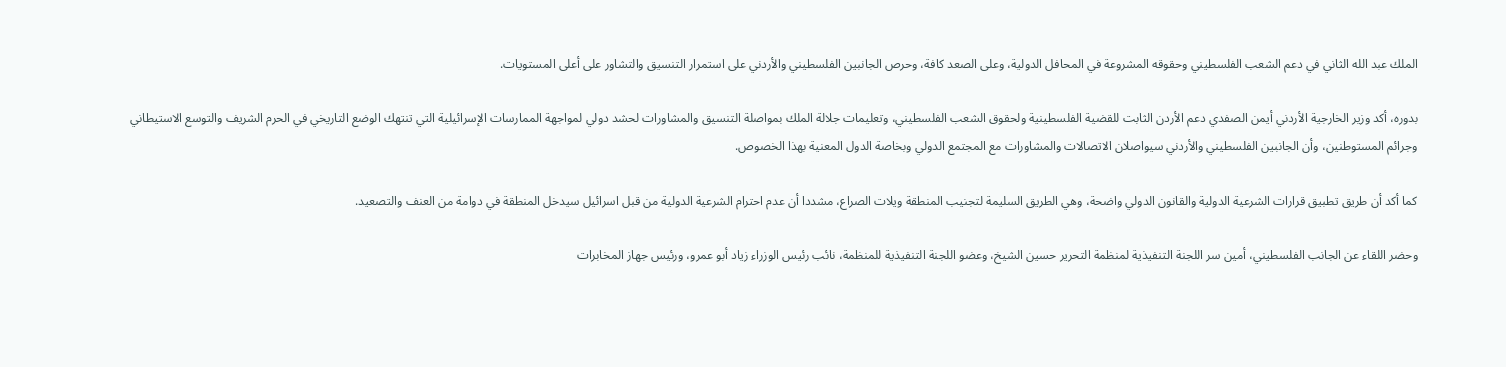الملك عبد الله الثاني في دعم الشعب الفلسطيني وحقوقه المشروعة في المحافل الدولية، وعلى الصعد كافة، وحرص الجانبين الفلسطيني والأردني على استمرار التنسيق والتشاور على أعلى المستويات.

بدوره، أكد وزير الخارجية الأردني أيمن الصفدي دعم الأردن الثابت للقضية الفلسطينية ولحقوق الشعب الفلسطيني، وتعليمات جلالة الملك بمواصلة التنسيق والمشاورات لحشد دولي لمواجهة الممارسات الإسرائيلية التي تنتهك الوضع التاريخي في الحرم الشريف والتوسع الاستيطاني وجرائم المستوطنين، وأن الجانبين الفلسطيني والأردني سيواصلان الاتصالات والمشاورات مع المجتمع الدولي وبخاصة الدول المعنية بهذا الخصوص.

كما أكد أن طريق تطبيق قرارات الشرعية الدولية والقانون الدولي واضحة، وهي الطريق السليمة لتجنيب المنطقة ويلات الصراع، مشددا أن عدم احترام الشرعية الدولية من قبل اسرائيل سيدخل المنطقة في دوامة من العنف والتصعيد.

وحضر اللقاء عن الجانب الفلسطيني، أمين سر اللجنة التنفيذية لمنظمة التحرير حسين الشيخ، وعضو اللجنة التنفيذية للمنظمة، نائب رئيس الوزراء زياد أبو عمرو، ورئيس جهاز المخابرات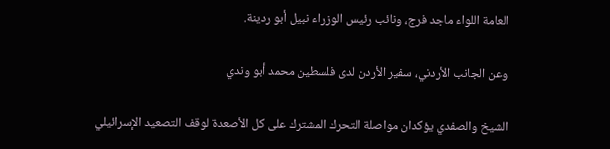العامة اللواء ماجد فرج، ونائب رئيس الوزراء نبيل أبو ردينة.

وعن الجانب الأردني، سفير الأردن لدى فلسطين محمد أبو وندي

الشيخ والصفدي يؤكدان مواصلة التحرك المشترك على كل الأصعدة لوقف التصعيد الإسرائيلي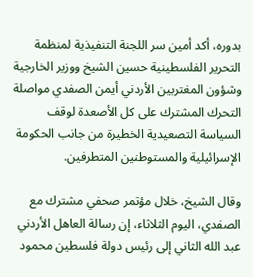بدوره، أكد أمين سر اللجنة التنفيذية لمنظمة التحرير الفلسطينية حسين الشيخ ووزير الخارجية وشؤون المغتربين الأردني أيمن الصفدي مواصلة التحرك المشترك على كل الأصعدة لوقف السياسة التصعيدية الخطيرة من جانب الحكومة الإسرائيلية والمستوطنين المتطرفين.

وقال الشيخ، خلال مؤتمر صحفي مشترك مع الصفدي، اليوم الثلاثاء، إن رسالة العاهل الأردني عبد الله الثاني إلى رئيس دولة فلسطين محمود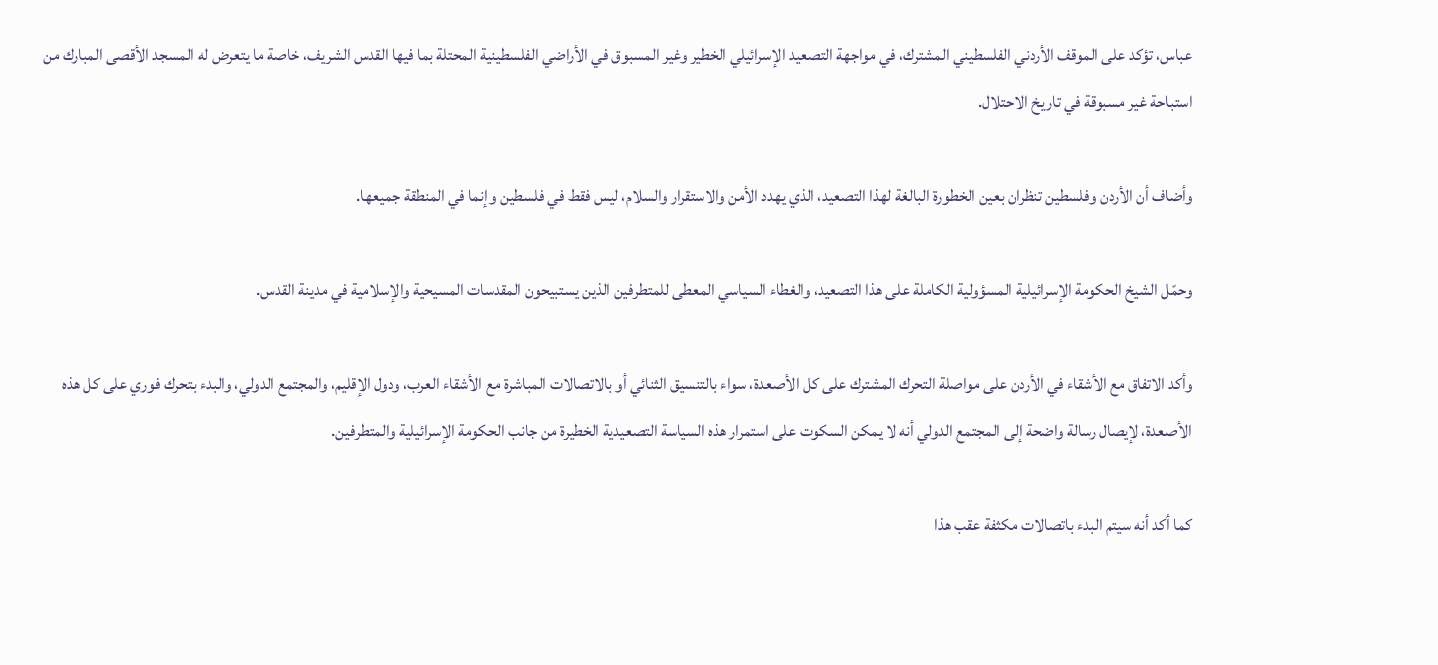عباس، تؤكد على الموقف الأردني الفلسطيني المشترك، في مواجهة التصعيد الإسرائيلي الخطير وغير المسبوق في الأراضي الفلسطينية المحتلة بما فيها القدس الشريف، خاصة ما يتعرض له المسجد الأقصى المبارك من استباحة غير مسبوقة في تاريخ الاحتلال.

وأضاف أن الأردن وفلسطين تنظران بعين الخطورة البالغة لهذا التصعيد، الذي يهدد الأمن والاستقرار والسلام، ليس فقط في فلسطين وإنما في المنطقة جميعها.

وحمّل الشيخ الحكومة الإسرائيلية المسؤولية الكاملة على هذا التصعيد، والغطاء السياسي المعطى للمتطرفين الذين يستبيحون المقدسات المسيحية والإسلامية في مدينة القدس.

وأكد الاتفاق مع الأشقاء في الأردن على مواصلة التحرك المشترك على كل الأصعدة، سواء بالتنسيق الثنائي أو بالاتصالات المباشرة مع الأشقاء العرب، ودول الإقليم، والمجتمع الدولي، والبدء بتحرك فوري على كل هذه الأصعدة، لإيصال رسالة واضحة إلى المجتمع الدولي أنه لا يمكن السكوت على استمرار هذه السياسة التصعيدية الخطيرة من جانب الحكومة الإسرائيلية والمتطرفين.

كما أكد أنه سيتم البدء باتصالات مكثفة عقب هذا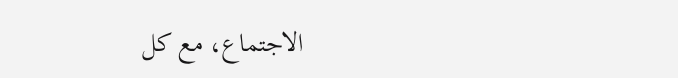الاجتماع، مع كل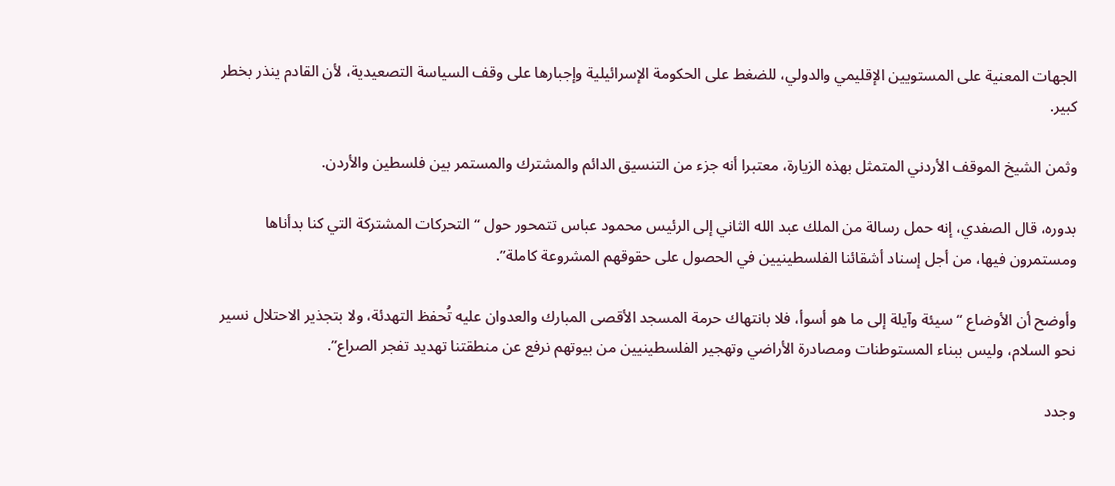الجهات المعنية على المستويين الإقليمي والدولي، للضغط على الحكومة الإسرائيلية وإجبارها على وقف السياسة التصعيدية، لأن القادم ينذر بخطر كبير.

وثمن الشيخ الموقف الأردني المتمثل بهذه الزيارة، معتبرا أنه جزء من التنسيق الدائم والمشترك والمستمر بين فلسطين والأردن.

بدوره، قال الصفدي، إنه حمل رسالة من الملك عبد الله الثاني إلى الرئيس محمود عباس تتمحور حول “التحركات المشتركة التي كنا بدأناها ومستمرون فيها، من أجل إسناد أشقائنا الفلسطينيين في الحصول على حقوقهم المشروعة كاملة”.

وأوضح أن الأوضاع “سيئة وآيلة إلى ما هو أسوأ، فلا بانتهاك حرمة المسجد الأقصى المبارك والعدوان عليه تُحفظ التهدئة، ولا بتجذير الاحتلال نسير نحو السلام، وليس ببناء المستوطنات ومصادرة الأراضي وتهجير الفلسطينيين من بيوتهم نرفع عن منطقتنا تهديد تفجر الصراع”.

وجدد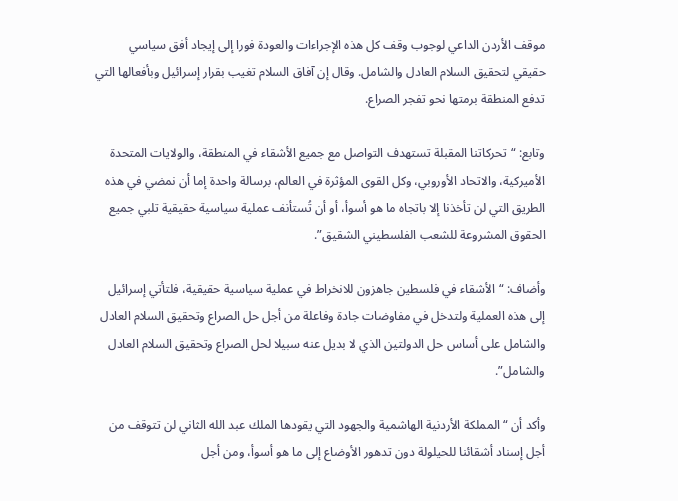موقف الأردن الداعي لوجوب وقف كل هذه الإجراءات والعودة فورا إلى إيجاد أفق سياسي حقيقي لتحقيق السلام العادل والشامل. وقال إن آفاق السلام تغيب بقرار إسرائيل وبأفعالها التي تدفع المنطقة برمتها نحو تفجر الصراع.

وتابع: “تحركاتنا المقبلة تستهدف التواصل مع جميع الأشقاء في المنطقة، والولايات المتحدة الأميركية، والاتحاد الأوروبي، وكل القوى المؤثرة في العالم، برسالة واحدة إما أن نمضي في هذه الطريق التي لن تأخذنا إلا باتجاه ما هو أسوأ، أو أن تُستأنف عملية سياسية حقيقية تلبي جميع الحقوق المشروعة للشعب الفلسطيني الشقيق”.

وأضاف: “الأشقاء في فلسطين جاهزون للانخراط في عملية سياسية حقيقية، فلتأتي إسرائيل إلى هذه العملية ولتدخل في مفاوضات جادة وفاعلة من أجل حل الصراع وتحقيق السلام العادل والشامل على أساس حل الدولتين الذي لا بديل عنه سبيلا لحل الصراع وتحقيق السلام العادل والشامل”.

وأكد أن “المملكة الأردنية الهاشمية والجهود التي يقودها الملك عبد الله الثاني لن تتوقف من أجل إسناد أشقائنا للحيلولة دون تدهور الأوضاع إلى ما هو أسوأ، ومن أجل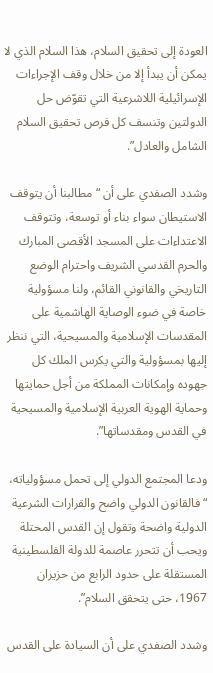العودة إلى تحقيق السلام، هذا السلام الذي لا يمكن أن يبدأ إلا من خلال وقف الإجراءات الإسرائيلية اللاشرعية التي تقوّض حل الدولتين وتنسف كل فرص تحقيق السلام الشامل والعادل”.

وشدد الصفدي على أن “مطالبنا أن يتوقف الاستيطان سواء بناء أو توسعة، وتتوقف الاعتداءات على المسجد الأقصى المبارك والحرم القدسي الشريف واحترام الوضع التاريخي والقانوني القائم، ولنا مسؤولية خاصة في ضوء الوصاية الهاشمية على المقدسات الإسلامية والمسيحية، التي ننظر إليها بمسؤولية والتي يكرس الملك كل جهوده وإمكانات المملكة من أجل حمايتها وحماية الهوية العربية الإسلامية والمسيحية في القدس ومقدساتها”.

ودعا المجتمع الدولي إلى تحمل مسؤولياته، “فالقانون الدولي واضح والقرارات الشرعية الدولية واضحة وتقول إن القدس المحتلة ويحب أن تتحرر عاصمة للدولة الفلسطينية المستقلة على حدود الرابع من حزيران 1967، حتى يتحقق السلام”.

وشدد الصفدي على أن السيادة على القدس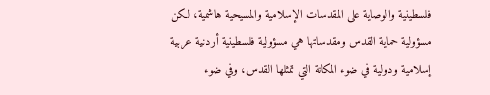فلسطينية والوصاية على المقدسات الإسلامية والمسيحية هاشمية، لكن مسؤولية حماية القدس ومقدساتها هي مسؤولية فلسطينية أردنية عربية إسلامية ودولية في ضوء المكانة التي تمثلها القدس، وفي ضوء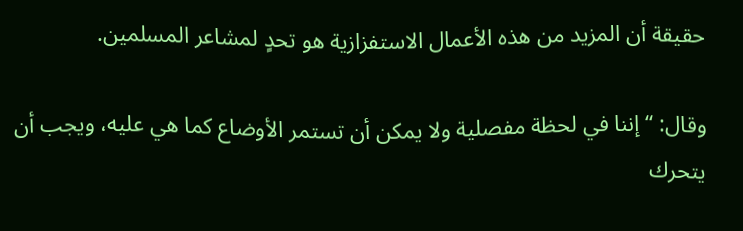حقيقة أن المزيد من هذه الأعمال الاستفزازية هو تحدٍ لمشاعر المسلمين.

وقال: “إننا في لحظة مفصلية ولا يمكن أن تستمر الأوضاع كما هي عليه، ويجب أن يتحرك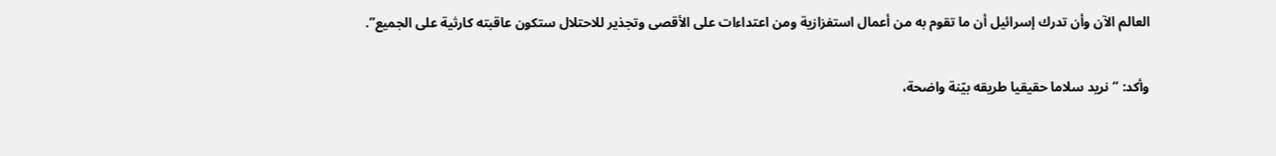العالم الآن وأن تدرك إسرائيل أن ما تقوم به من أعمال استفزازية ومن اعتداءات على الأقصى وتجذير للاحتلال ستكون عاقبته كارثية على الجميع”.

وأكد: “نريد سلاما حقيقيا طريقه بيّنة واضحة،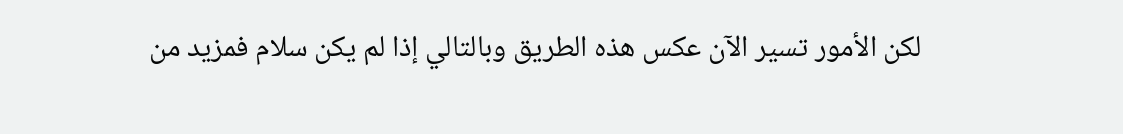لكن الأمور تسير الآن عكس هذه الطريق وبالتالي إذا لم يكن سلام فمزيد من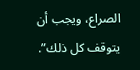الصراع، ويجب أن يتوقف كل ذلك”.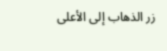زر الذهاب إلى الأعلى